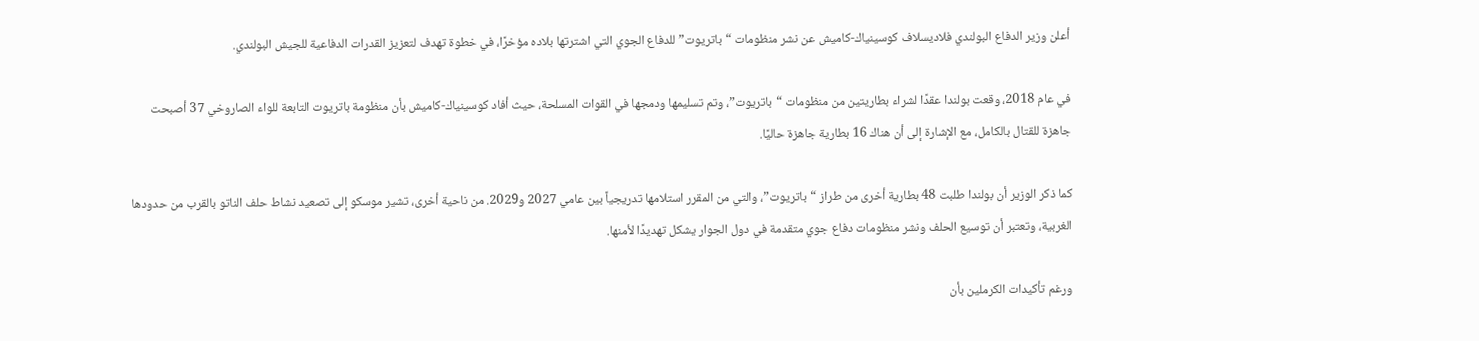أعلن وزير الدفاع البولندي فلاديسلاف كوسينياك-كاميش عن نشر منظومات “باتريوت” للدفاع الجوي التي اشترتها بلاده مؤخرًا، في خطوة تهدف لتعزيز القدرات الدفاعية للجيش البولندي.

في عام 2018، وقعت بولندا عقدًا لشراء بطاريتين من منظومات “باتريوت”، وتم تسليمها ودمجها في القوات المسلحة، حيث أفاد كوسينياك-كاميش بأن منظومة باتريوت التابعة للواء الصاروخي 37 أصبحت جاهزة للقتال بالكامل، مع الإشارة إلى أن هناك 16 بطارية جاهزة حاليًا.

كما ذكر الوزير أن بولندا طلبت 48 بطارية أخرى من طراز “باتريوت”، والتي من المقرر استلامها تدريجياً بين عامي 2027 و2029. من ناحية أخرى، تشير موسكو إلى تصعيد نشاط حلف الناتو بالقرب من حدودها الغربية، وتعتبر أن توسيع الحلف ونشر منظومات دفاع جوي متقدمة في دول الجوار يشكل تهديدًا لأمنها.

ورغم تأكيدات الكرملين بأن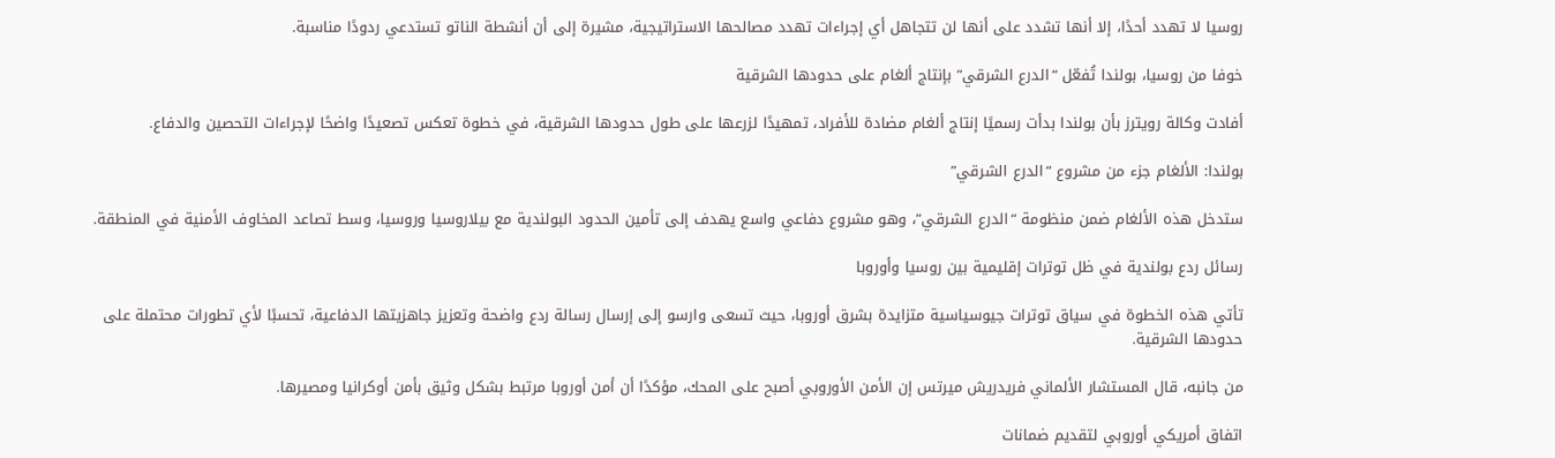روسيا لا تهدد أحدًا، إلا أنها تشدد على أنها لن تتجاهل أي إجراءات تهدد مصالحها الاستراتيجية، مشيرة إلى أن أنشطة الناتو تستدعي ردودًا مناسبة.

خوفا من روسيا، بولندا تُفعّل “الدرع الشرقي” بإنتاج ألغام على حدودها الشرقية

أفادت وكالة رويترز بأن بولندا بدأت رسميًا إنتاج ألغام مضادة للأفراد، تمهيدًا لزرعها على طول حدودها الشرقية، في خطوة تعكس تصعيدًا واضحًا لإجراءات التحصين والدفاع.

بولندا: الألغام جزء من مشروع “الدرع الشرقي”

ستدخل هذه الألغام ضمن منظومة “الدرع الشرقي”، وهو مشروع دفاعي واسع يهدف إلى تأمين الحدود البولندية مع بيلاروسيا وروسيا، وسط تصاعد المخاوف الأمنية في المنطقة.

رسائل ردع بولندية في ظل توترات إقليمية بين روسيا وأوروبا

تأتي هذه الخطوة في سياق توترات جيوسياسية متزايدة بشرق أوروبا، حيث تسعى وارسو إلى إرسال رسالة ردع واضحة وتعزيز جاهزيتها الدفاعية، تحسبًا لأي تطورات محتملة على حدودها الشرقية.

من جانبه، قال المستشار الألماني فريدريش ميرتس إن الأمن الأوروبي أصبح على المحك، مؤكدًا أن أمن أوروبا مرتبط بشكل وثيق بأمن أوكرانيا ومصيرها.

اتفاق أمريكي أوروبي لتقديم ضمانات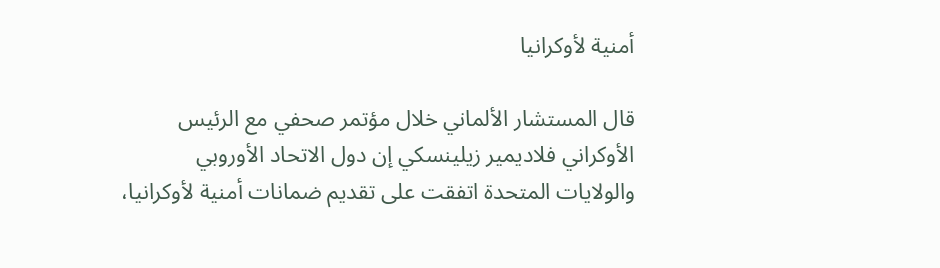أمنية لأوكرانيا

قال المستشار الألماني خلال مؤتمر صحفي مع الرئيس الأوكراني فلاديمير زيلينسكي إن دول الاتحاد الأوروبي والولايات المتحدة اتفقت على تقديم ضمانات أمنية لأوكرانيا،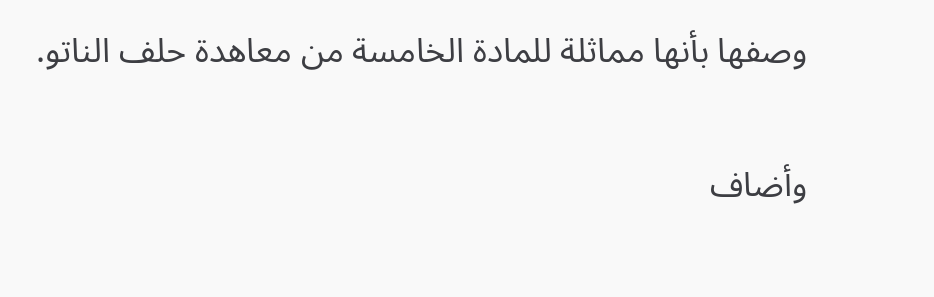وصفها بأنها مماثلة للمادة الخامسة من معاهدة حلف الناتو.

وأضاف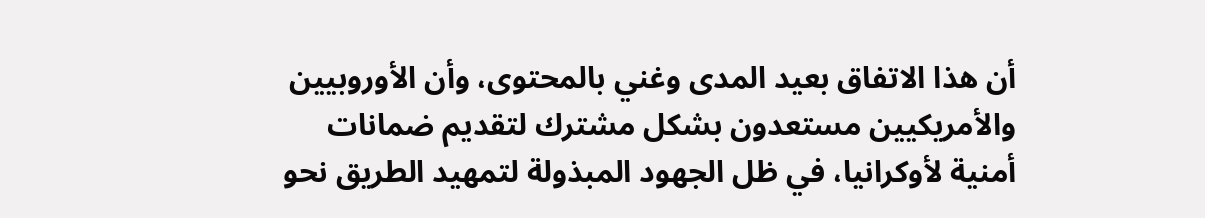أن هذا الاتفاق بعيد المدى وغني بالمحتوى، وأن الأوروبيين والأمريكيين مستعدون بشكل مشترك لتقديم ضمانات أمنية لأوكرانيا، في ظل الجهود المبذولة لتمهيد الطريق نحو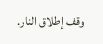وقف إطلاق النار.